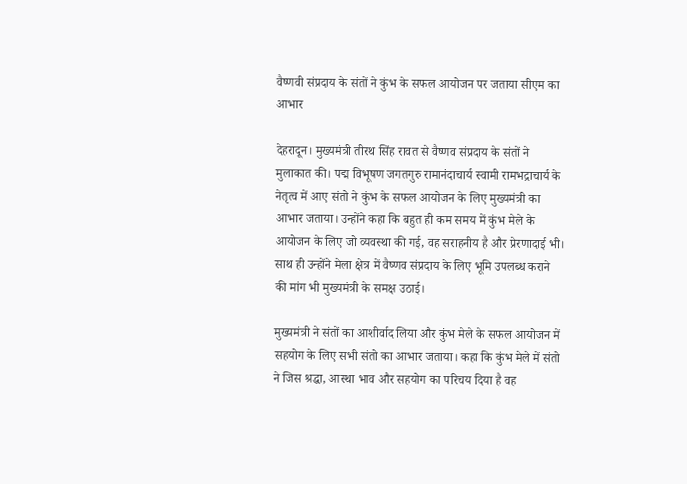वैष्णवी संप्रदाय के संतों ने कुंभ के सफल आयोजन पर जताया सीएम का आभार

देहरादून। मुख्यमंत्री तीरथ सिंह रावत से वैष्णव संप्रदाय के संतों ने मुलाकात की। पद्म विभूषण जगतगुरु रामानंदाचार्य स्वामी रामभद्राचार्य के नेतृत्व में आए संतो ने कुंभ के सफल आयोजन के लिए मुख्यमंत्री का आभार जताया। उन्होंने कहा कि बहुत ही कम समय में कुंभ मेले के आयोजन के लिए जो व्यवस्था की गई, वह सराहनीय है और प्रेरणादाई भी। साथ ही उन्होंने मेला क्षेत्र में वैष्णव संप्रदाय के लिए भूमि उपलब्ध कराने की मांग भी मुख्यमंत्री के समक्ष उठाई।

मुख्यमंत्री ने संतों का आशीर्वाद लिया और कुंभ मेले के सफल आयोजन में सहयोग के लिए सभी संतो का आभार जताया। कहा कि कुंभ मेले में संतो ने जिस श्रद्धा, आस्था भाव और सहयोग का परिचय दिया है वह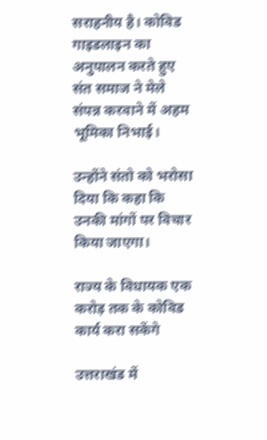सराहनीय है। कोविड गाइडलाइन का अनुपालन करते हुए संत समाज ने मेले संपन्न करवाने में अहम भूमिका निभाई।

उन्होंने संतो को भरोसा दिया कि कहा कि उनकी मांगों पर विचार किया जाएगा।

राज्य के विधायक एक करोड़ तक के कोविड कार्य करा सकेंगे

उत्तराखंड में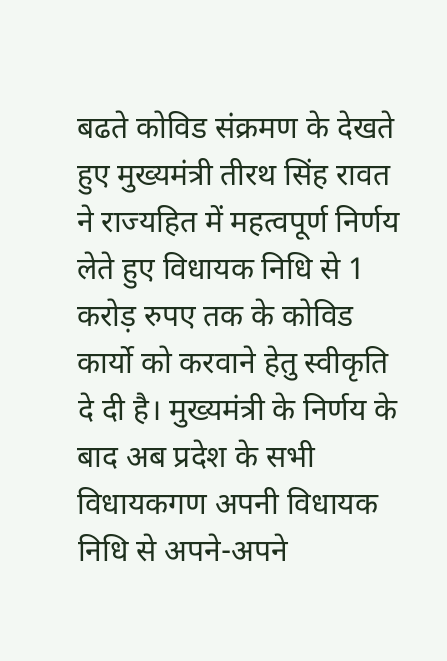बढते कोविड संक्रमण के देखते हुए मुख्यमंत्री तीरथ सिंह रावत ने राज्यहित में महत्वपूर्ण निर्णय लेते हुए विधायक निधि से 1 करोड़ रुपए तक के कोविड कार्यो को करवाने हेतु स्वीकृति दे दी है। मुख्यमंत्री के निर्णय के बाद अब प्रदेश के सभी विधायकगण अपनी विधायक निधि से अपने-अपने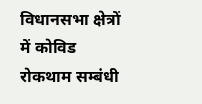विधानसभा क्षेत्रों में कोविड रोकथाम सम्बंधी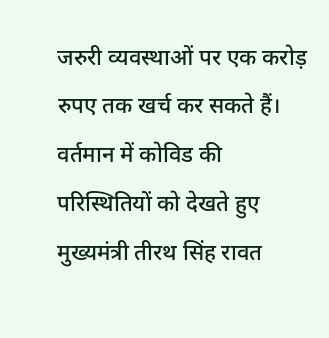जरुरी व्यवस्थाओं पर एक करोड़ रुपए तक खर्च कर सकते हैं। वर्तमान में कोविड की परिस्थितियों को देखते हुए मुख्यमंत्री तीरथ सिंह रावत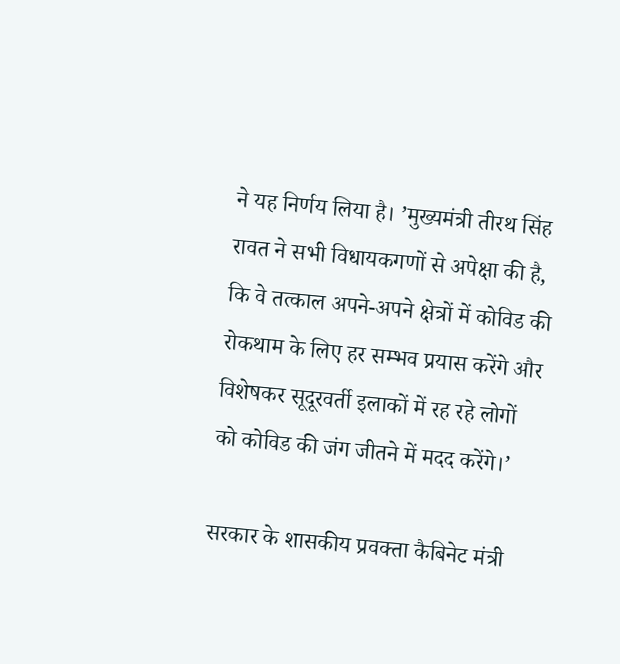ने यह निर्णय लिया है। ’मुख्यमंत्री तीरथ सिंह रावत ने सभी विधायकगणों से अपेक्षा की है, कि वे तत्काल अपने-अपने क्षेत्रों में कोविड की रोकथाम के लिए हर सम्भव प्रयास करेंगे और विशेषकर सूदूरवर्ती इलाकों में रह रहे लोगों को कोविड की जंग जीतने में मदद करेंगे।’

सरकार के शासकीय प्रवक्ता कैबिनेट मंत्री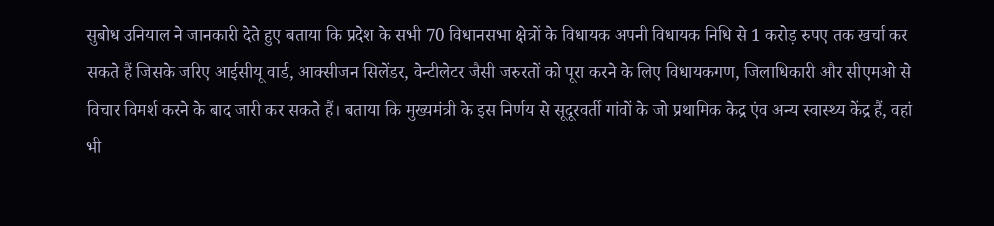सुबोध उनियाल ने जानकारी देते हुए बताया कि प्रदेश के सभी 70 विधानसभा क्षेत्रों के विधायक अपनी विधायक निधि से 1 करोड़ रुपए तक खर्चा कर सकते हैं जिसके जरिए आईसीयू वार्ड, आक्सीजन सिलेंडर, वेन्टीलेटर जैसी जरुरतों को पूरा करने के लिए विधायकगण, जिलाधिकारी और सीएमओ से विचार विमर्श करने के बाद जारी कर सकते हैं। बताया कि मुख्यमंत्री के इस निर्णय से सूदूरवर्ती गांवों के जो प्रथामिक केद्र एंव अन्य स्वास्थ्य केंद्र हैं, वहां भी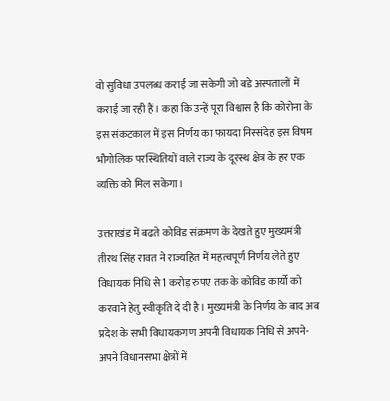वो सुविधा उपलब्ध कराई जा सकेगी जो बडे अस्पतालों में कराई जा रही हैं। कहा कि उन्हें पूरा विश्वास है कि कोरोना के इस संकटकाल में इस निर्णय का फायदा निस्संदेह इस विषम भौगोलिक परस्थितियों वाले राज्य के दूरस्थ क्षेत्र के हर एक व्यक्ति को मिल सकेगा।

उत्तराखंड में बढते कोविड संक्रमण के देखते हुए मुख्यमंत्री तीरथ सिंह रावत ने राज्यहित में महत्वपूर्ण निर्णय लेते हुए विधायक निधि से 1 करोड़ रुपए तक के कोविड कार्यो को करवाने हेतु स्वीकृति दे दी है। मुख्यमंत्री के निर्णय के बाद अब प्रदेश के सभी विधायकगण अपनी विधायक निधि से अपने-अपने विधानसभा क्षेत्रों में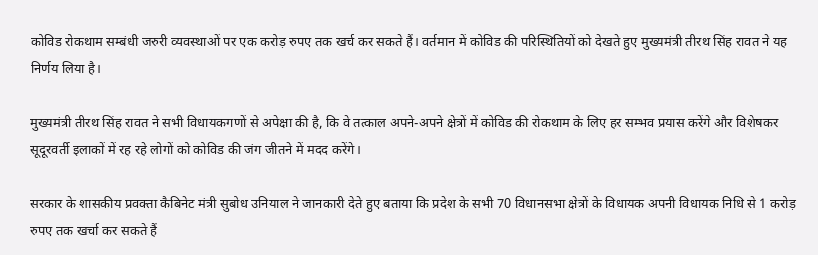कोविड रोकथाम सम्बंधी जरुरी व्यवस्थाओं पर एक करोड़ रुपए तक खर्च कर सकते हैं। वर्तमान में कोविड की परिस्थितियों को देखते हुए मुख्यमंत्री तीरथ सिंह रावत ने यह निर्णय लिया है।

मुख्यमंत्री तीरथ सिंह रावत ने सभी विधायकगणों से अपेक्षा की है, कि वे तत्काल अपने-अपने क्षेत्रों में कोविड की रोकथाम के लिए हर सम्भव प्रयास करेंगे और विशेषकर सूदूरवर्ती इलाकों में रह रहे लोगों को कोविड की जंग जीतने में मदद करेंगे।

सरकार के शासकीय प्रवक्ता कैबिनेट मंत्री सुबोध उनियाल ने जानकारी देते हुए बताया कि प्रदेश के सभी 70 विधानसभा क्षेत्रों के विधायक अपनी विधायक निधि से 1 करोड़ रुपए तक खर्चा कर सकते हैं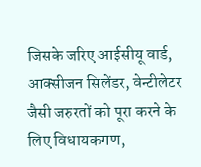जिसके जरिए आईसीयू वार्ड, आक्सीजन सिलेंडर, वेन्टीलेटर जैसी जरुरतों को पूरा करने के लिए विधायकगण,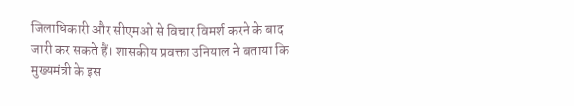जिलाधिकारी और सीएमओ से विचार विमर्श करने के बाद जारी कर सकते हैं। शासकीय प्रवक्ता उनियाल ने बताया कि मुख्यमंत्री के इस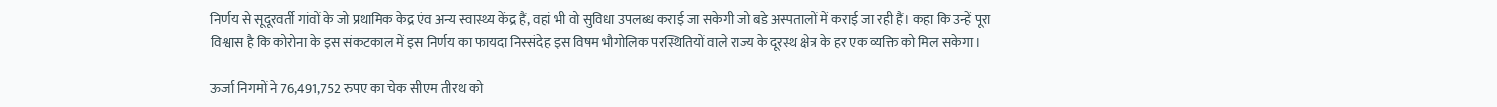निर्णय से सूदूरवर्ती गांवों के जो प्रथामिक केद्र एंव अन्य स्वास्थ्य केंद्र हैं, वहां भी वो सुविधा उपलब्ध कराई जा सकेगी जो बडे अस्पतालों में कराई जा रही हैं। कहा कि उन्हें पूरा विश्वास है कि कोरोना के इस संकटकाल में इस निर्णय का फायदा निस्संदेह इस विषम भौगोलिक परस्थितियों वाले राज्य के दूरस्थ क्षेत्र के हर एक व्यक्ति को मिल सकेगा।

ऊर्जा निगमों ने 76,491,752 रुपए का चेक सीएम तीरथ को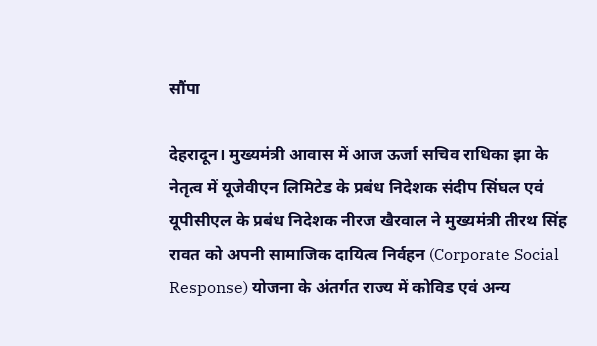सौंपा

देहरादून। मुख्यमंत्री आवास में आज ऊर्जा सचिव राधिका झा के नेतृत्व में यूजेवीएन लिमिटेड के प्रबंध निदेशक संदीप सिंघल एवं यूपीसीएल के प्रबंध निदेशक नीरज खैरवाल ने मुख्यमंत्री तीरथ सिंह रावत को अपनी सामाजिक दायित्व निर्वहन (Corporate Social Response) योजना के अंतर्गत राज्य में कोविड एवं अन्य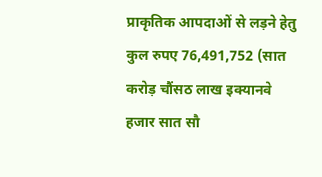प्राकृतिक आपदाओं से लड़ने हेतु कुल रुपए 76,491,752 (सात करोड़ चौंसठ लाख इक्यानवे हजार सात सौ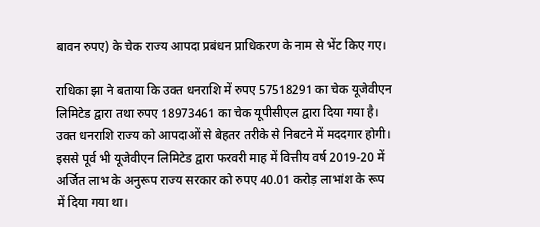बावन रुपए) के चेक राज्य आपदा प्रबंधन प्राधिकरण के नाम से भेंट किए गए।

राधिका झा ने बताया कि उक्त धनराशि में रुपए 57518291 का चेक यूजेवीएन लिमिटेड द्वारा तथा रुपए 18973461 का चेक यूपीसीएल द्वारा दिया गया है। उक्त धनराशि राज्य को आपदाओं से बेहतर तरीके से निबटने में मददगार होगी। इससे पूर्व भी यूजेवीएन लिमिटेड द्वारा फरवरी माह में वित्तीय वर्ष 2019-20 में अर्जित लाभ के अनुरूप राज्य सरकार को रुपए 40.01 करोड़ लाभांश के रूप में दिया गया था।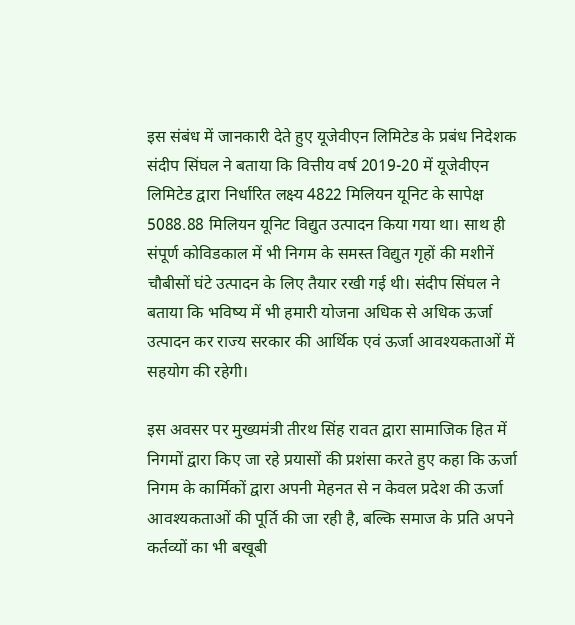इस संबंध में जानकारी देते हुए यूजेवीएन लिमिटेड के प्रबंध निदेशक संदीप सिंघल ने बताया कि वित्तीय वर्ष 2019-20 में यूजेवीएन लिमिटेड द्वारा निर्धारित लक्ष्य 4822 मिलियन यूनिट के सापेक्ष 5088.88 मिलियन यूनिट विद्युत उत्पादन किया गया था। साथ ही संपूर्ण कोविडकाल में भी निगम के समस्त विद्युत गृहों की मशीनें चौबीसों घंटे उत्पादन के लिए तैयार रखी गई थी। संदीप सिंघल ने बताया कि भविष्य में भी हमारी योजना अधिक से अधिक ऊर्जा उत्पादन कर राज्य सरकार की आर्थिक एवं ऊर्जा आवश्यकताओं में सहयोग की रहेगी।

इस अवसर पर मुख्यमंत्री तीरथ सिंह रावत द्वारा सामाजिक हित में निगमों द्वारा किए जा रहे प्रयासों की प्रशंसा करते हुए कहा कि ऊर्जा निगम के कार्मिकों द्वारा अपनी मेहनत से न केवल प्रदेश की ऊर्जा आवश्यकताओं की पूर्ति की जा रही है, बल्कि समाज के प्रति अपने कर्तव्यों का भी बखूबी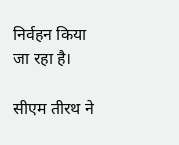निर्वहन किया जा रहा है।

सीएम तीरथ ने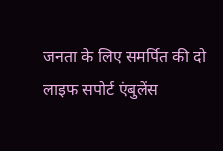जनता के लिए समर्पित की दो लाइफ सपोर्ट एंबुलेंस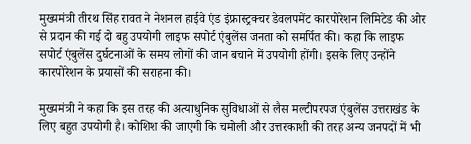मुख्यमंत्री तीरथ सिंह रावत ने नेशनल हाईवे एंड इंफ्रास्ट्रक्चर डेवलपमेंट कारपोरेशन लिमिटेड की ओर से प्रदान की गई दो बहु उपयोगी लाइफ सपोर्ट एंबुलेंस जनता को समर्पित की। कहा कि लाइफ सपोर्ट एंबुलेंस दुर्घटनाओं के समय लोगों की जान बचाने में उपयोगी होंगी। इसके लिए उन्होंने कारपोरेशन के प्रयासों की सराहना की।

मुख्यमंत्री ने कहा कि इस तरह की अत्याधुनिक सुविधाओं से लैस मल्टीपरपज एंबुलेंस उत्तराखंड के लिए बहुत उपयोगी है। कोशिश की जाएगी कि चमोली और उत्तरकाशी की तरह अन्य जनपदों में भी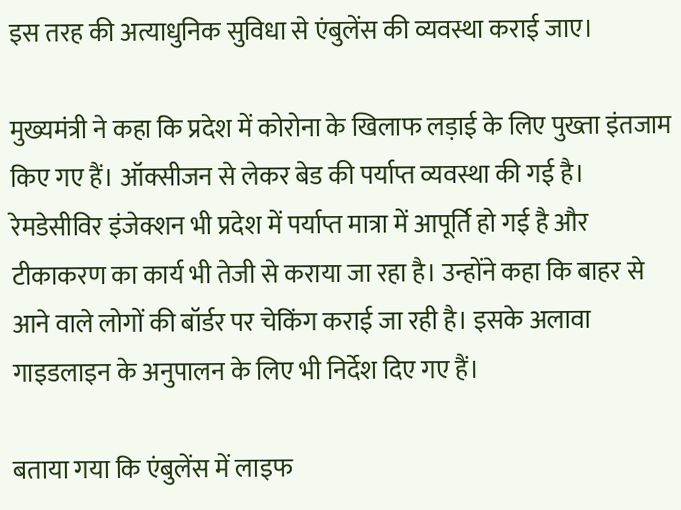इस तरह की अत्याधुनिक सुविधा से एंबुलेंस की व्यवस्था कराई जाए।

मुख्यमंत्री ने कहा कि प्रदेश में कोरोना के खिलाफ लड़ाई के लिए पुख्ता इंतजाम किए गए हैं। ऑक्सीजन से लेकर बेड की पर्याप्त व्यवस्था की गई है। रेमडेसीविर इंजेक्शन भी प्रदेश में पर्याप्त मात्रा में आपूर्ति हो गई है और टीकाकरण का कार्य भी तेजी से कराया जा रहा है। उन्होंने कहा कि बाहर से आने वाले लोगों की बॉर्डर पर चेकिंग कराई जा रही है। इसके अलावा गाइडलाइन के अनुपालन के लिए भी निर्देश दिए गए हैं।

बताया गया कि एंबुलेंस में लाइफ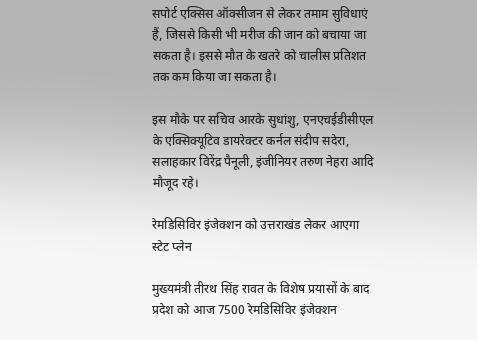सपोर्ट एक्सिस ऑक्सीजन से लेकर तमाम सुविधाएं हैं, जिससे किसी भी मरीज की जान को बचाया जा सकता है। इससे मौत के खतरे को चालीस प्रतिशत तक कम किया जा सकता है।

इस मौके पर सचिव आरके सुधांशु, एनएचईडीसीएल के एक्सिक्यूटिव डायरेक्टर कर्नल संदीप सदेरा, सलाहकार विरेंद्र पैनूली, इंजीनियर तरुण नेहरा आदि मौजूद रहे।

रेमडिसिविर इंजेक्शन को उत्तराखंड लेकर आएगा स्टेट प्लेन

मुख्यमंत्री तीरथ सिंह रावत के विशेष प्रयासों के बाद प्रदेश को आज 7500 रेमडिसिविर इंजेक्शन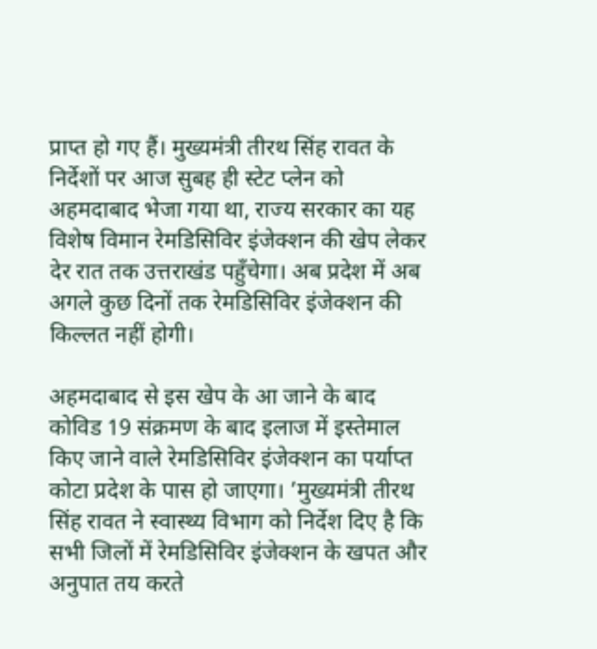प्राप्त हो गए हैं। मुख्यमंत्री तीरथ सिंह रावत के निर्देशों पर आज सुबह ही स्टेट प्लेन को अहमदाबाद भेजा गया था, राज्य सरकार का यह विशेष विमान रेमडिसिविर इंजेक्शन की खेप लेकर देर रात तक उत्तराखंड पहुँचेगा। अब प्रदेश में अब अगले कुछ दिनों तक रेमडिसिविर इंजेक्शन की किल्लत नहीं होगी।

अहमदाबाद से इस खेप के आ जाने के बाद कोविड 19 संक्रमण के बाद इलाज में इस्तेमाल किए जाने वाले रेमडिसिविर इंजेक्शन का पर्याप्त कोटा प्रदेश के पास हो जाएगा। ’मुख्यमंत्री तीरथ सिंह रावत ने स्वास्थ्य विभाग को निर्देश दिए है कि सभी जिलों में रेमडिसिविर इंजेक्शन के खपत और अनुपात तय करते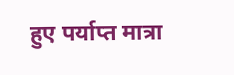हुए पर्याप्त मात्रा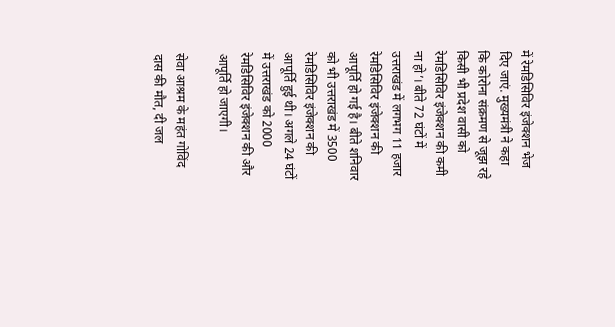में रेमडिसिविर इंजेक्शन भेज दिए जाएं. मुख्यमंत्री ने कहा कि कोरोना संक्रमण से जूझ रहे किसी भी प्रदेश वासी को रेमडिसिविर इंजेक्शन की कमी ना हो’। बीते 72 घंटों में उत्तराखंड में लगभग 11 हजार रेमडिसिविर इंजेक्शन की आपूर्ति हो गई है। बीते शनिवार को भी उत्तराखंड में 3500 रेमडिसिविर इंजेक्शन की आपूर्ति हुई थी। अगले 24 घंटों में उत्तराखंड को 2000 रेमडिसिविर इंजेक्शन की और आपूर्ति हो जाएगी।

सेवा आश्रम के महंत गोविंद दास की मौत, दी जल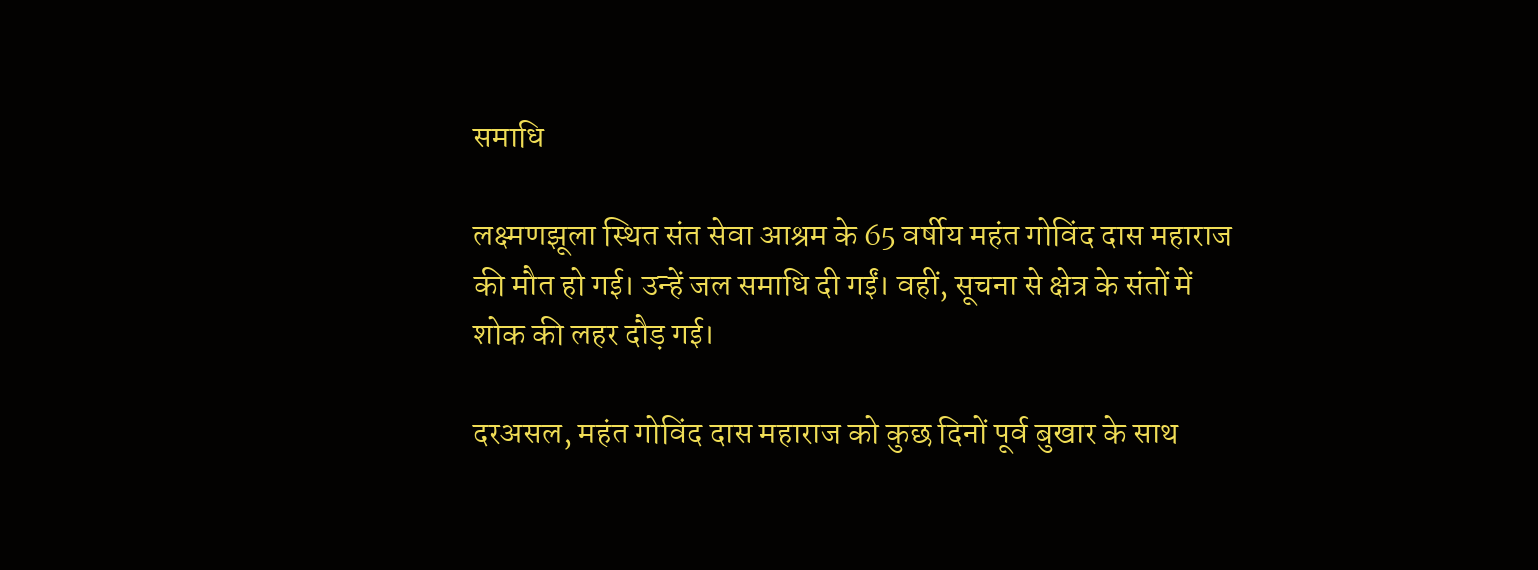समाधि

लक्ष्मणझूला स्थित संत सेवा आश्रम के 65 वर्षीय महंत गोविंद दास महाराज की मौत हो गई। उन्हें जल समाधि दी गईं। वहीं, सूचना से क्षेत्र के संतों में शोक की लहर दौड़ गई।

दरअसल, महंत गोविंद दास महाराज को कुछ दिनों पूर्व बुखार के साथ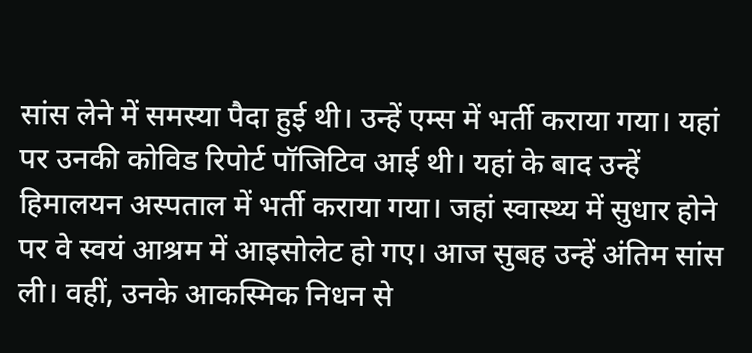सांस लेने में समस्या पैदा हुई थी। उन्हें एम्स में भर्ती कराया गया। यहां पर उनकी कोविड रिपोर्ट पॉजिटिव आई थी। यहां के बाद उन्हें हिमालयन अस्पताल में भर्ती कराया गया। जहां स्वास्थ्य में सुधार होने पर वे स्वयं आश्रम में आइसोलेट हो गए। आज सुबह उन्हें अंतिम सांस ली। वहीं, उनके आकस्मिक निधन से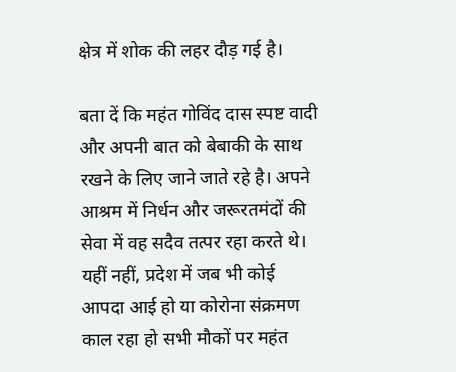क्षेत्र में शोक की लहर दौड़ गई है।

बता दें कि महंत गोविंद दास स्पष्ट वादी और अपनी बात को बेबाकी के साथ रखने के लिए जाने जाते रहे है। अपने आश्रम में निर्धन और जरूरतमंदों की सेवा में वह सदैव तत्पर रहा करते थे।
यहीं नहीं, प्रदेश में जब भी कोई आपदा आई हो या कोरोना संक्रमण काल रहा हो सभी मौकों पर महंत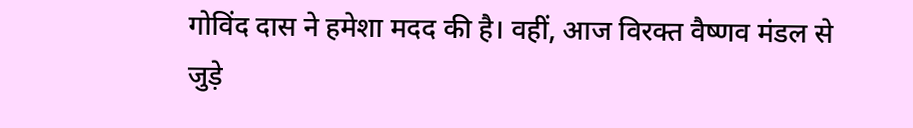गोविंद दास ने हमेशा मदद की है। वहीं, आज विरक्त वैष्णव मंडल से जुड़े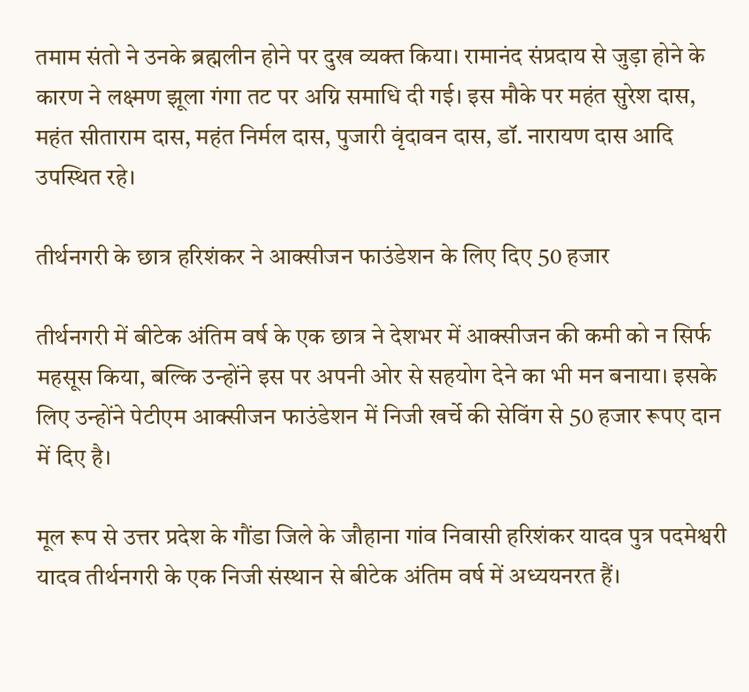तमाम संतो ने उनके ब्रह्मलीन होने पर दुख व्यक्त किया। रामानंद संप्रदाय से जुड़ा होने के कारण ने लक्ष्मण झूला गंगा तट पर अग्नि समाधि दी गई। इस मौके पर महंत सुरेश दास, महंत सीताराम दास, महंत निर्मल दास, पुजारी वृंदावन दास, डॉ. नारायण दास आदि उपस्थित रहे।

तीर्थनगरी के छात्र हरिशंकर ने आक्सीजन फाउंडेशन के लिए दिए 50 हजार

तीर्थनगरी में बीटेक अंतिम वर्ष के एक छात्र ने देशभर में आक्सीजन की कमी को न सिर्फ महसूस किया, बल्कि उन्होंने इस पर अपनी ओर से सहयोग देने का भी मन बनाया। इसके लिए उन्होंने पेटीएम आक्सीजन फाउंडेशन में निजी खर्चे की सेविंग से 50 हजार रूपए दान में दिए है।

मूल रूप से उत्तर प्रदेश के गौंडा जिले के जौहाना गांव निवासी हरिशंकर यादव पुत्र पदमेश्वरी यादव तीर्थनगरी के एक निजी संस्थान से बीटेक अंतिम वर्ष में अध्ययनरत हैं।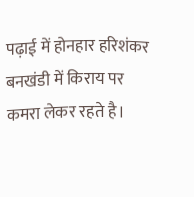पढ़ाई में होनहार हरिशंकर बनखंडी में किराय पर कमरा लेकर रहते है।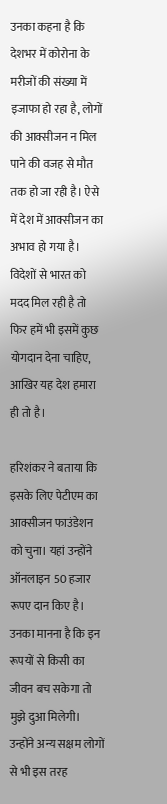उनका कहना है कि देशभर में कोरोना के मरीजों की संख्या में इजाफा हो रहा है, लोगों की आक्सीजन न मिल पाने की वजह से मौत तक हो जा रही है। ऐसे में देश में आक्सीजन का अभाव हो गया है। विदेशों से भारत को मदद मिल रही है तो फिर हमें भी इसमें कुछ योगदान देना चाहिए, आखिर यह देश हमारा ही तो है।

हरिशंकर ने बताया कि इसके लिए पेटीएम का आक्सीजन फाउंडेशन को चुना। यहां उन्होंने ऑनलाइन 50 हजार रूपए दान किए है। उनका मानना है कि इन रूपयों से किसी का जीवन बच सकेगा तो मुझे दुआ मिलेगी। उन्होंने अन्य सक्षम लोगों से भी इस तरह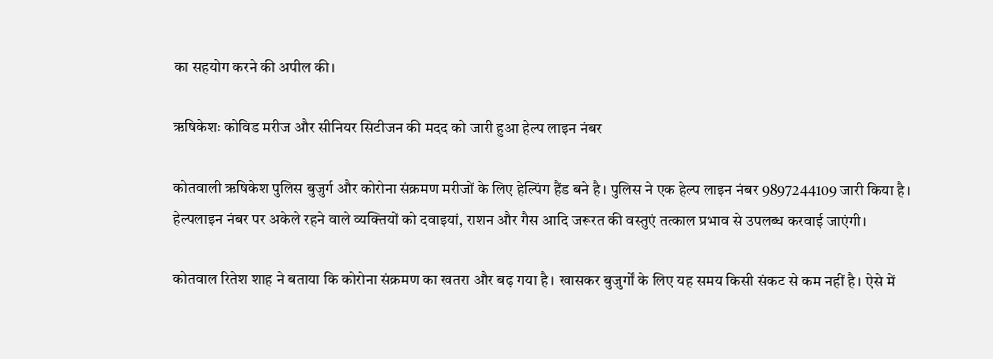का सहयोग करने की अपील की।

ऋषिकेशः कोविड मरीज और सीनियर सिटीजन की मदद को जारी हुआ हेल्प लाइन नंबर

कोतवाली ऋषिकेश पुलिस बुजुर्ग और कोरोना संक्रमण मरीजों के लिए हेल्पिंग हैंड बने है। पुलिस ने एक हेल्प लाइन नंबर 9897244109 जारी किया है। हेल्पलाइन नंबर पर अकेले रहने वाले व्यक्तियों को दवाइयां, राशन और गैस आदि जरूरत की वस्तुएं तत्काल प्रभाव से उपलब्ध करवाई जाएंगी।

कोतवाल रितेश शाह ने बताया कि कोरोना संक्रमण का खतरा और बढ़ गया है। खासकर बुजुर्गों के लिए यह समय किसी संकट से कम नहीं है। ऐसे में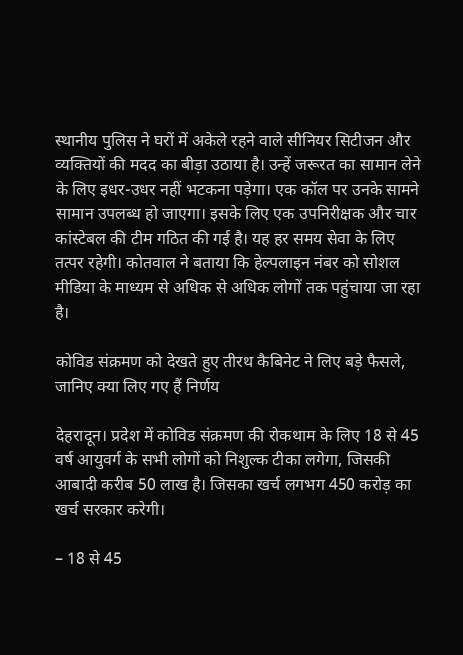स्थानीय पुलिस ने घरों में अकेले रहने वाले सीनियर सिटीजन और व्यक्तियों की मदद का बीड़ा उठाया है। उन्हें जरूरत का सामान लेने के लिए इधर-उधर नहीं भटकना पड़ेगा। एक कॉल पर उनके सामने सामान उपलब्ध हो जाएगा। इसके लिए एक उपनिरीक्षक और चार कांस्टेबल की टीम गठित की गई है। यह हर समय सेवा के लिए तत्पर रहेगी। कोतवाल ने बताया कि हेल्पलाइन नंबर को सोशल मीडिया के माध्यम से अधिक से अधिक लोगों तक पहुंचाया जा रहा है।

कोविड संक्रमण को देखते हुए तीरथ कैबिनेट ने लिए बड़े फैसले, जानिए क्या लिए गए हैं निर्णय

देहरादून। प्रदेश में कोविड संक्रमण की रोकथाम के लिए 18 से 45 वर्ष आयुवर्ग के सभी लोगों को निशुल्क टीका लगेगा, जिसकी आबादी करीब 50 लाख है। जिसका खर्च लगभग 450 करोड़ का खर्च सरकार करेगी।

– 18 से 45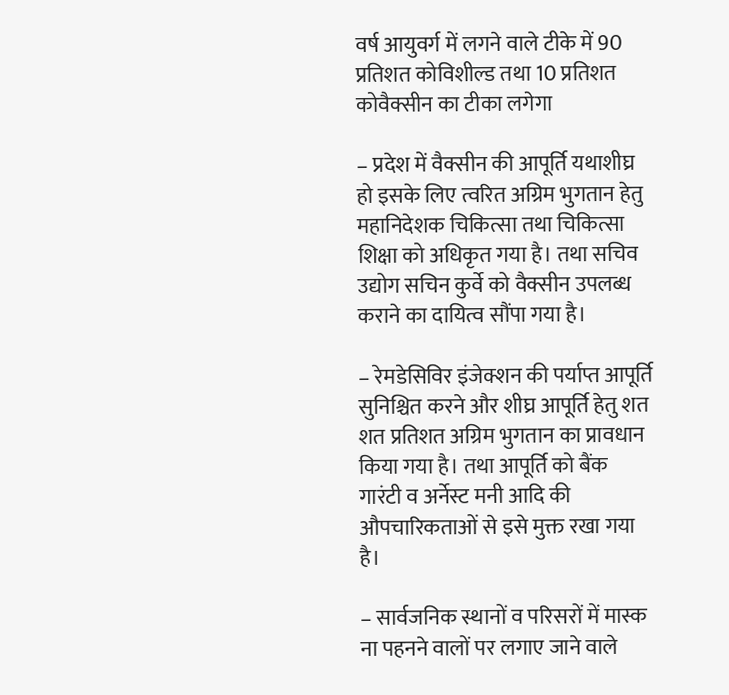वर्ष आयुवर्ग में लगने वाले टीके में 90 प्रतिशत कोविशील्ड तथा 10 प्रतिशत कोवैक्सीन का टीका लगेगा

– प्रदेश में वैक्सीन की आपूर्ति यथाशीघ्र हो इसके लिए त्वरित अग्रिम भुगतान हेतु महानिदेशक चिकित्सा तथा चिकित्सा शिक्षा को अधिकृत गया है। तथा सचिव उद्योग सचिन कुर्वे को वैक्सीन उपलब्ध कराने का दायित्व सौंपा गया है।

– रेमडेसिविर इंजेक्शन की पर्याप्त आपूर्ति सुनिश्चित करने और शीघ्र आपूर्ति हेतु शत शत प्रतिशत अग्रिम भुगतान का प्रावधान किया गया है। तथा आपूर्ति को बैंक गारंटी व अर्नेस्ट मनी आदि की औपचारिकताओं से इसे मुक्त रखा गया है।

– सार्वजनिक स्थानों व परिसरों में मास्क ना पहनने वालों पर लगाए जाने वाले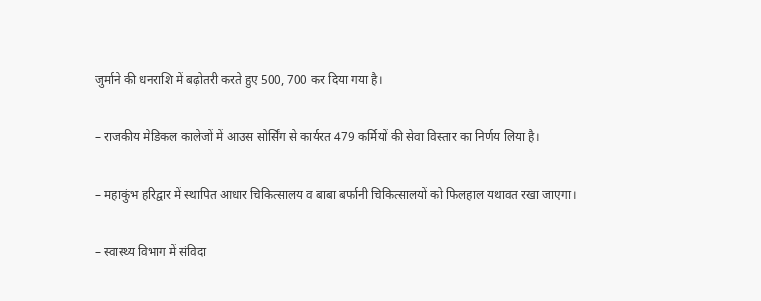जुर्माने की धनराशि में बढ़ोतरी करते हुए 500, 700 कर दिया गया है।

– राजकीय मेडिकल कालेजों में आउस सोर्सिंग से कार्यरत 479 कर्मियों की सेवा विस्तार का निर्णय लिया है।

– महाकुंभ हरिद्वार में स्थापित आधार चिकित्सालय व बाबा बर्फानी चिकित्सालयों को फिलहाल यथावत रखा जाएगा।

– स्वास्थ्य विभाग में संविदा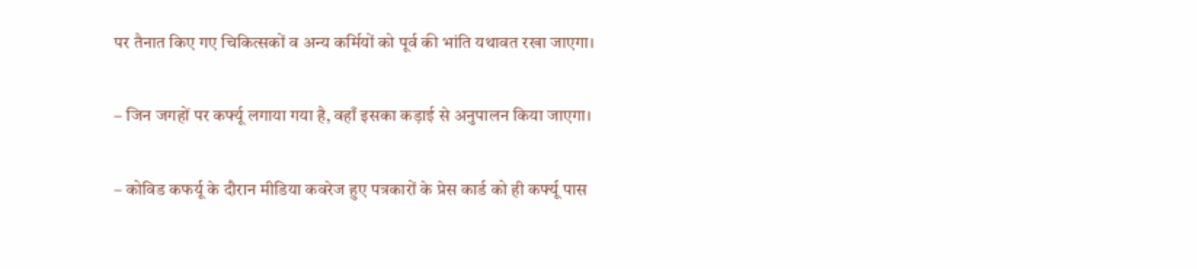पर तैनात किए गए चिकित्सकों व अन्य कर्मियों को पूर्व की भांति यथावत रखा जाएगा।

– जिन जगहों पर कर्फ्यू लगाया गया है, वहाँ इसका कड़ाई से अनुपालन किया जाएगा।

– कोविड कफर्यू के दौरान मीडिया कवरेज हुए पत्रकारों के प्रेस कार्ड को ही कर्फ्यू पास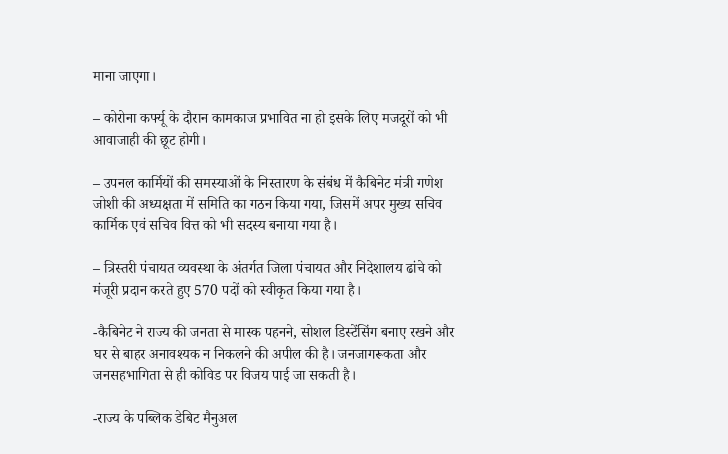माना जाएगा।

– कोरोना कर्फ्यू के दौरान कामकाज प्रभावित ना हो इसके लिए मजदूरों को भी आवाजाही की छूट होगी।

– उपनल कार्मियों की समस्याओं के निस्तारण के संबंध में कैबिनेट मंत्री गणेश जोशी की अध्यक्षता में समिति का गठन किया गया, जिसमें अपर मुख्य सचिव कार्मिक एवं सचिव वित्त को भी सदस्य बनाया गया है।

– त्रिस्तरी पंचायत व्यवस्था के अंतर्गत जिला पंचायत और निदेशालय ढांचे को मंजूरी प्रदान करते हुए 570 पदों को स्वीकृत किया गया है।

-कैबिनेट ने राज्य की जनता से मास्क पहनने, सोशल डिस्टेंसिंग बनाए रखने और घर से बाहर अनावश्यक न निकलने की अपील की है। जनजागरूकता और जनसहभागिता से ही कोविड पर विजय पाई जा सकती है।

-राज्य के पब्लिक डेबिट मैनुअल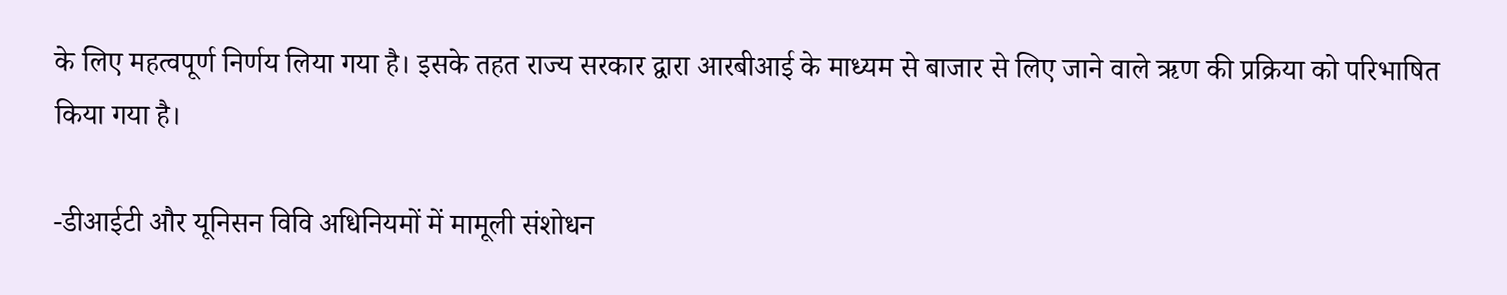के लिए महत्वपूर्ण निर्णय लिया गया है। इसके तहत राज्य सरकार द्वारा आरबीआई के माध्यम से बाजार से लिए जाने वाले ऋण की प्रक्रिया को परिभाषित किया गया है।

-डीआईटी और यूनिसन विवि अधिनियमों में मामूली संशोधन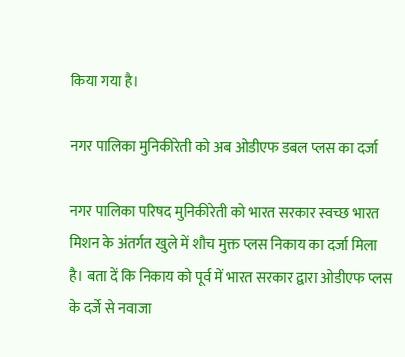किया गया है।

नगर पालिका मुनिकीरेती को अब ओडीएफ डबल प्लस का दर्जा

नगर पालिका परिषद मुनिकीरेती को भारत सरकार स्वच्छ भारत मिशन के अंतर्गत खुले में शौच मुक्त प्लस निकाय का दर्जा मिला है। बता दें कि निकाय को पूर्व में भारत सरकार द्वारा ओडीएफ प्लस के दर्जे से नवाजा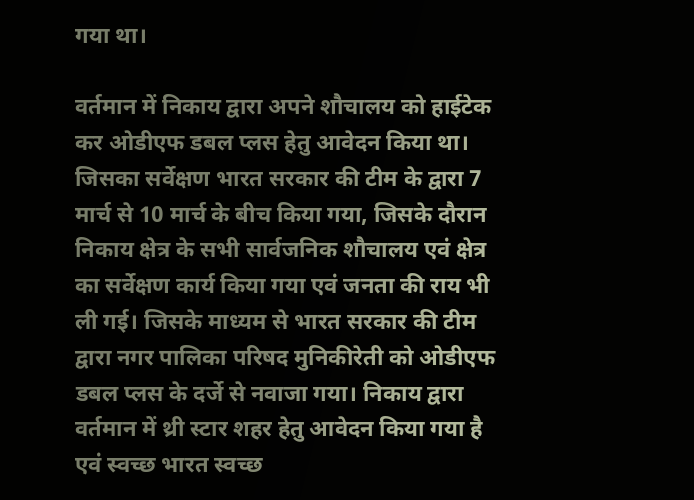गया था।

वर्तमान में निकाय द्वारा अपने शौचालय को हाईटेक कर ओडीएफ डबल प्लस हेतु आवेदन किया था। जिसका सर्वेक्षण भारत सरकार की टीम के द्वारा 7 मार्च से 10 मार्च के बीच किया गया, जिसके दौरान निकाय क्षेत्र के सभी सार्वजनिक शौचालय एवं क्षेत्र का सर्वेक्षण कार्य किया गया एवं जनता की राय भी ली गई। जिसके माध्यम से भारत सरकार की टीम द्वारा नगर पालिका परिषद मुनिकीरेती को ओडीएफ डबल प्लस के दर्जे से नवाजा गया। निकाय द्वारा वर्तमान में थ्री स्टार शहर हेतु आवेदन किया गया है एवं स्वच्छ भारत स्वच्छ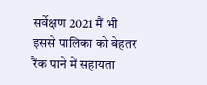सर्वेक्षण 2021 मैं भी इससे पालिका को बेहतर रैंक पाने में सहायता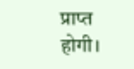प्राप्त होगी।